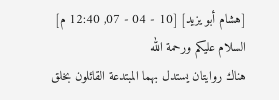[هشام أبو يزيد] [10 - 04 - 07, 12:40 م]
السلام عليكم ورحمة الله
هناك روايتان يستدل بهما المبتدعة القائلون بخلق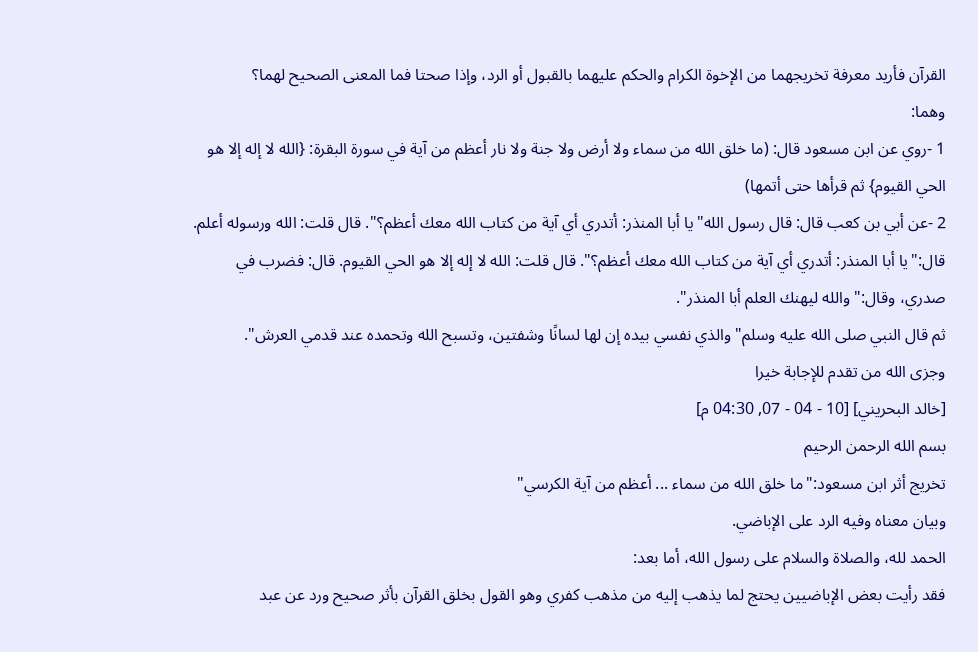القرآن فأريد معرفة تخريجهما من الإخوة الكرام والحكم عليهما بالقبول أو الرد، وإذا صحتا فما المعنى الصحيح لهما؟
وهما:
1 -روي عن ابن مسعود قال: (ما خلق الله من سماء ولا أرض ولا جنة ولا نار أعظم من آية في سورة البقرة: {الله لا إله إلا هو الحي القيوم} ثم قرأها حتى أتمها)
2 -عن أبي بن كعب قال: قال رسول الله"يا أبا المنذر: أتدري أي آية من كتاب الله معك أعظم؟". قال قلت: الله ورسوله أعلم. قال:"يا أبا المنذر: أتدري أي آية من كتاب الله معك أعظم؟". قال قلت: الله لا إله إلا هو الحي القيوم. قال: فضرب في صدري، وقال:"والله ليهنك العلم أبا المنذر".
ثم قال النبي صلى الله عليه وسلم"والذي نفسي بيده إن لها لسانًا وشفتين، وتسبح الله وتحمده عند قدمي العرش".
وجزى الله من تقدم للإجابة خيرا
[خالد البحريني] [10 - 04 - 07, 04:30 م]
بسم الله الرحمن الرحيم
تخريج أثر ابن مسعود:"ما خلق الله من سماء ... أعظم من آية الكرسي"
وبيان معناه وفيه الرد على الإباضي.
الحمد لله، والصلاة والسلام على رسول الله، أما بعد:
فقد رأيت بعض الإباضيين يحتج لما يذهب إليه من مذهب كفري وهو القول بخلق القرآن بأثر صحيح ورد عن عبد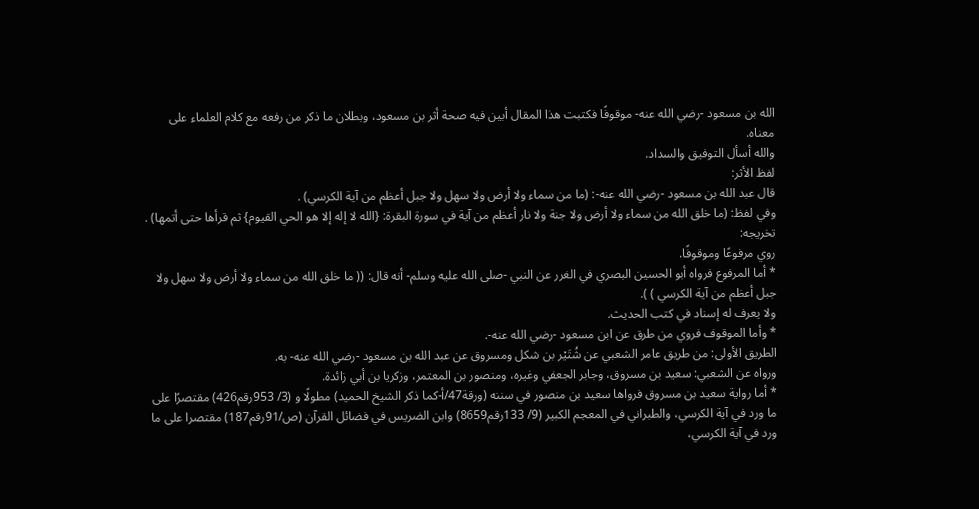الله بن مسعود -رضي الله عنه- موقوفًا فكتبت هذا المقال أبين فيه صحة أثر بن مسعود، وبطلان ما ذكر من رفعه مع كلام العلماء على معناه.
والله أسأل التوفيق والسداد.
لفظ الأثر:
قال عبد الله بن مسعود -رضي الله عنه-: (ما من سماء ولا أرض ولا سهل ولا جبل أعظم من آية الكرسي) .
وفي لفظ: (ما خلق الله من سماء ولا أرض ولا جنة ولا نار أعظم من آية في سورة البقرة: {الله لا إله إلا هو الحي القيوم} ثم قرأها حتى أتمها) .
تخريجه:
روي مرفوعًا وموقوفًا.
* أما المرفوع فرواه أبو الحسين البصري في الغرر عن النبي -صلى الله عليه وسلم- أنه قال: (( ما خلق الله من سماء ولا أرض ولا سهل ولا جبل أعظم من آية الكرسي ) ).
ولا يعرف له إسناد في كتب الحديث.
* وأما الموقوف فروي من طرق عن ابن مسعود -رضي الله عنه-.
الطريق الأولى: من طريق عامر الشعبي عن شُتَيْر بن شكل ومسروق عن عبد الله بن مسعود -رضي الله عنه- به.
ورواه عن الشعبي: سعيد بن مسروق، وجابر الجعفي وغيره، ومنصور بن المعتمر، وزكريا بن أبي زائدة.
* أما رواية سعيد بن مسروق فرواها سعيد بن منصور في سننه (ورقة47/أ-كما ذكر الشيخ الحميد) مطولًا و (3/ 953رقم426) مقتصرًا على ما ورد في آية الكرسي، والطبراني في المعجم الكبير (9/ 133رقم8659) وابن الضريس في فضائل القرآن (ص/91رقم187) مقتصرا على ما ورد في آية الكرسي،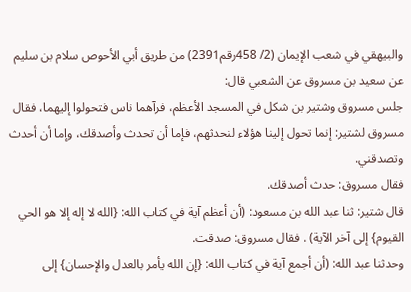والبيهقي في شعب الإيمان (2/ 458رقم2391) من طريق أبي الأحوص سلام بن سليم عن سعيد بن مسروق عن الشعبي قال:
جلس مسروق وشتير بن شكل في المسجد الأعظم، فرآهما ناس فتحولوا إليهما، فقال مسروق لشتير: إنما تحول إلينا هؤلاء لنحدثهم، فإما أن تحدث وأصدقك، وإما أن أحدث وتصدقني.
فقال مسروق: حدث أصدقك.
قال شتير: ثنا عبد الله بن مسعود: (أن أعظم آية في كتاب الله: {الله لا إله إلا هو الحي القيوم} إلى آخر الآية) . فقال مسروق: صدقت.
وحدثنا عبد الله: (أن أجمع آية في كتاب الله: {إن الله يأمر بالعدل والإحسان} إلى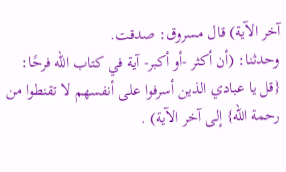آخر الآية) قال مسروق: صدقت.
وحدثنا: (أن أكثر -أو أكبر- آية في كتاب الله فرحًا: {قل يا عبادي الذين أسرفوا على أنفسهم لا تقنطوا من رحمة الله} إلى آخر الآية) .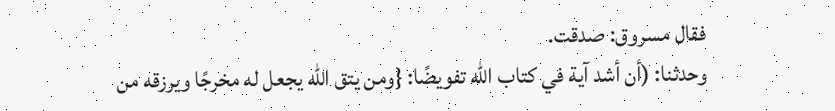فقال مسروق: صدقت.
وحدثنا: (أن أشد آية في كتاب الله تفويضًا: {ومن يتق الله يجعل له مخرجًا ويرزقه من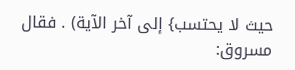حيث لا يحتسب} إلى آخر الآية) . فقال مسروق: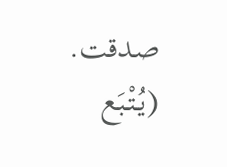صدقت.
(يُتْبَع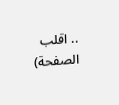.. اقلب الصفحة)